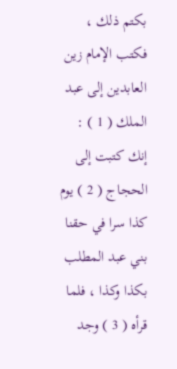بكتم ذلك ، فكتب الإمام زين العابدين إلى عبد الملك ( 1 ) : إنك كتبت إلى
الحجاج ( 2 ) يوم كذا سرا في حقنا بني عبد المطلب بكذا وكذا ، فلما قرأه ( 3 ) وجد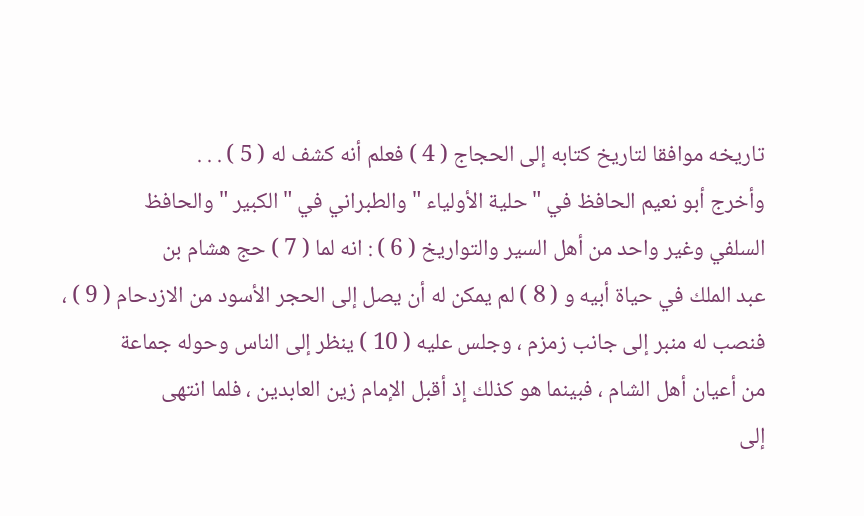تاريخه موافقا لتاريخ كتابه إلى الحجاج ( 4 ) فعلم أنه كشف له ( 5 ) . . .
وأخرج أبو نعيم الحافظ في " حلية الأولياء " والطبراني في " الكبير " والحافظ
السلفي وغير واحد من أهل السير والتواريخ ( 6 ) : انه لما ( 7 ) حج هشام بن
عبد الملك في حياة أبيه و ( 8 ) لم يمكن له أن يصل إلى الحجر الأسود من الازدحام ( 9 ) ،
فنصب له منبر إلى جانب زمزم ، وجلس عليه ( 10 ) ينظر إلى الناس وحوله جماعة
من أعيان أهل الشام ، فبينما هو كذلك إذ أقبل الإمام زين العابدين ، فلما انتهى
إلى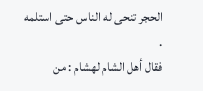الحجر تنحى له الناس حتى استلمه .
فقال أهل الشام لهشام : من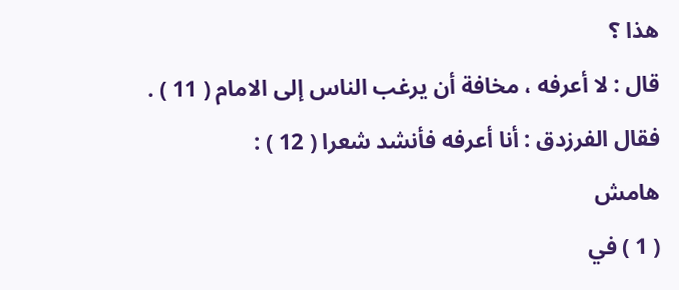هذا ؟
قال : لا أعرفه ، مخافة أن يرغب الناس إلى الامام ( 11 ) .
فقال الفرزدق : أنا أعرفه فأنشد شعرا ( 12 ) :
هامش
( 1 ) في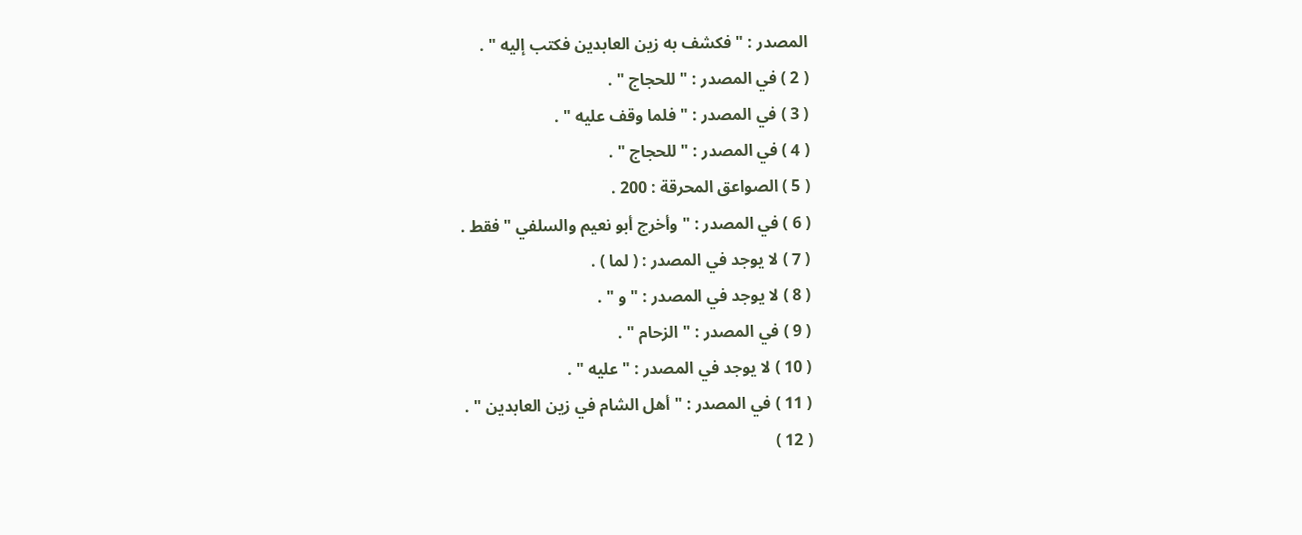المصدر : " فكشف به زين العابدين فكتب إليه " .
( 2 ) في المصدر : " للحجاج " .
( 3 ) في المصدر : " فلما وقف عليه " .
( 4 ) في المصدر : " للحجاج " .
( 5 ) الصواعق المحرقة : 200 .
( 6 ) في المصدر : " وأخرج أبو نعيم والسلفي " فقط .
( 7 ) لا يوجد في المصدر : ( لما ) .
( 8 ) لا يوجد في المصدر : " و " .
( 9 ) في المصدر : " الزحام " .
( 10 ) لا يوجد في المصدر : " عليه " .
( 11 ) في المصدر : " أهل الشام في زين العابدين " .
( 12 )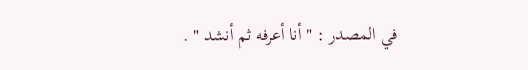في المصدر : " أنا أعرفه ثم أنشد " .